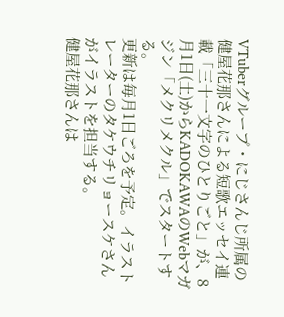VTuberグループ・にじさんじ所属の健屋花那さんによる短歌エッセイ連載「三十一文字のひとりごと」が、8月1日(土)からKADOKAWAのWebマガジン「メクリメクル」でスタートする。
更新は毎月1日ごろを予定。イラストレーターのタケウチリョースケさんがイラストを担当する。
健屋花那さんは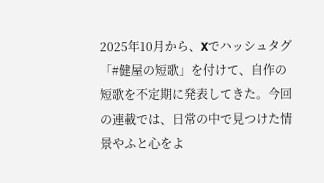2025年10月から、Xでハッシュタグ「#健屋の短歌」を付けて、自作の短歌を不定期に発表してきた。今回の連載では、日常の中で見つけた情景やふと心をよ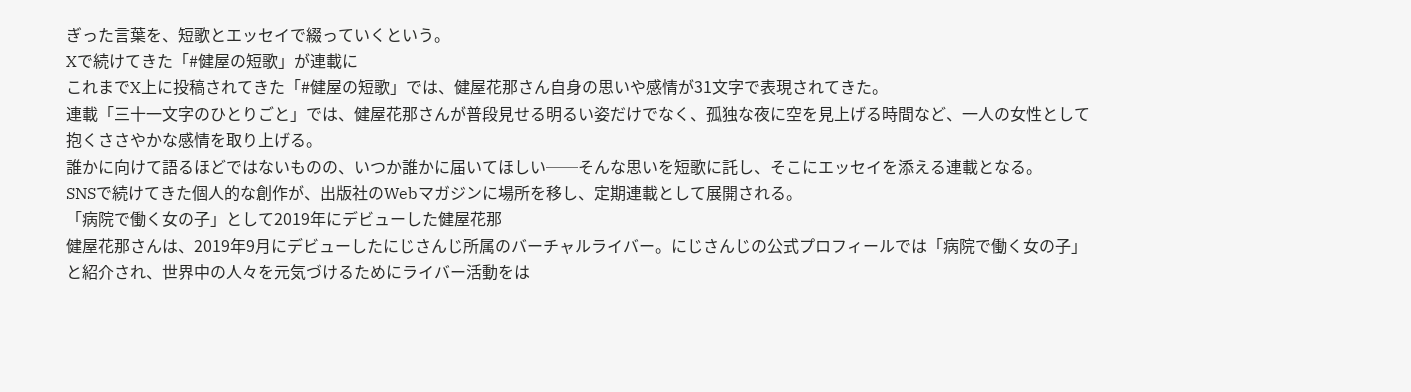ぎった言葉を、短歌とエッセイで綴っていくという。
Xで続けてきた「#健屋の短歌」が連載に
これまでX上に投稿されてきた「#健屋の短歌」では、健屋花那さん自身の思いや感情が31文字で表現されてきた。
連載「三十一文字のひとりごと」では、健屋花那さんが普段見せる明るい姿だけでなく、孤独な夜に空を見上げる時間など、一人の女性として抱くささやかな感情を取り上げる。
誰かに向けて語るほどではないものの、いつか誰かに届いてほしい──そんな思いを短歌に託し、そこにエッセイを添える連載となる。
SNSで続けてきた個人的な創作が、出版社のWebマガジンに場所を移し、定期連載として展開される。
「病院で働く女の子」として2019年にデビューした健屋花那
健屋花那さんは、2019年9月にデビューしたにじさんじ所属のバーチャルライバー。にじさんじの公式プロフィールでは「病院で働く女の子」と紹介され、世界中の人々を元気づけるためにライバー活動をは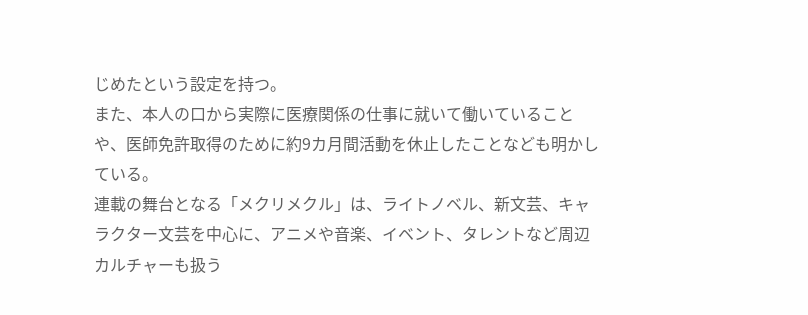じめたという設定を持つ。
また、本人の口から実際に医療関係の仕事に就いて働いていることや、医師免許取得のために約9カ月間活動を休止したことなども明かしている。
連載の舞台となる「メクリメクル」は、ライトノベル、新文芸、キャラクター文芸を中心に、アニメや音楽、イベント、タレントなど周辺カルチャーも扱う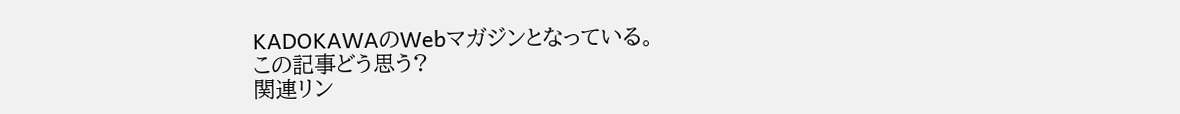KADOKAWAのWebマガジンとなっている。
この記事どう思う?
関連リン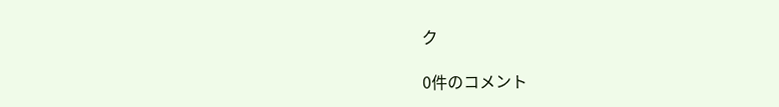ク

0件のコメント